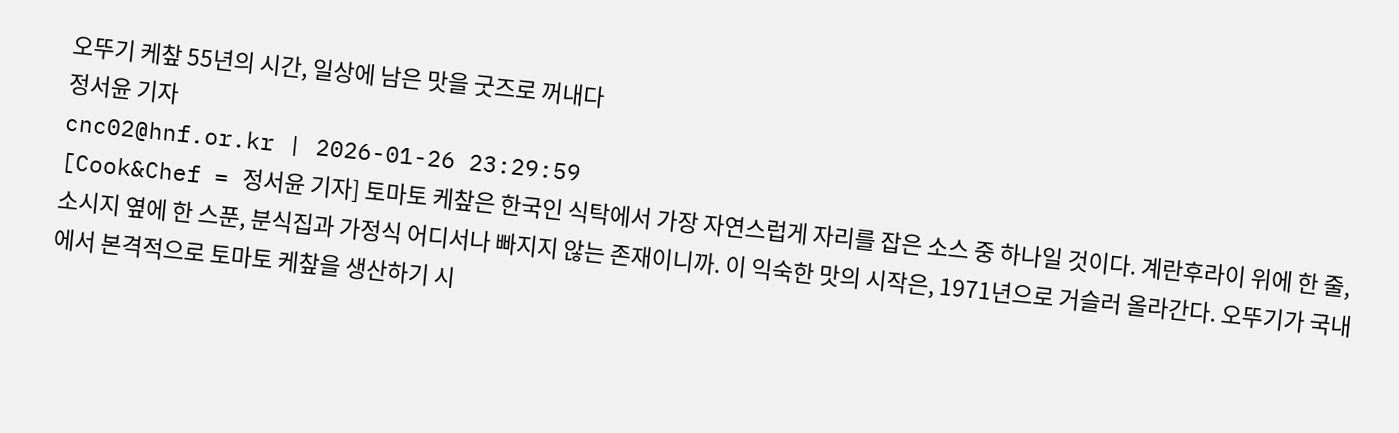오뚜기 케챂 55년의 시간, 일상에 남은 맛을 굿즈로 꺼내다
정서윤 기자
cnc02@hnf.or.kr | 2026-01-26 23:29:59
[Cook&Chef = 정서윤 기자] 토마토 케챂은 한국인 식탁에서 가장 자연스럽게 자리를 잡은 소스 중 하나일 것이다. 계란후라이 위에 한 줄, 소시지 옆에 한 스푼, 분식집과 가정식 어디서나 빠지지 않는 존재이니까. 이 익숙한 맛의 시작은, 1971년으로 거슬러 올라간다. 오뚜기가 국내에서 본격적으로 토마토 케챂을 생산하기 시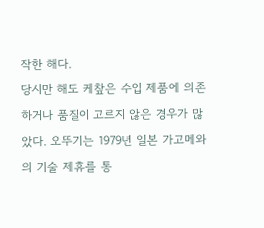작한 해다.
당시만 해도 케챂은 수입 제품에 의존하거나 품질이 고르지 않은 경우가 많았다. 오뚜기는 1979년 일본 가고메와의 기술 제휴를 통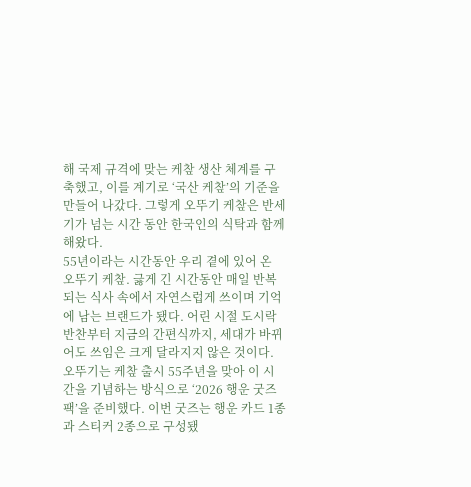해 국제 규격에 맞는 케챂 생산 체계를 구축했고, 이를 계기로 ‘국산 케챂’의 기준을 만들어 나갔다. 그렇게 오뚜기 케챂은 반세기가 넘는 시간 동안 한국인의 식탁과 함께해왔다.
55년이라는 시간동안 우리 곁에 있어 온 오뚜기 케챂. 긇게 긴 시간동안 매일 반복되는 식사 속에서 자연스럽게 쓰이며 기억에 남는 브랜드가 됐다. 어린 시절 도시락 반찬부터 지금의 간편식까지, 세대가 바뀌어도 쓰임은 크게 달라지지 않은 것이다.
오뚜기는 케챂 출시 55주년을 맞아 이 시간을 기념하는 방식으로 ‘2026 행운 굿즈 팩’을 준비했다. 이번 굿즈는 행운 카드 1종과 스티커 2종으로 구성됐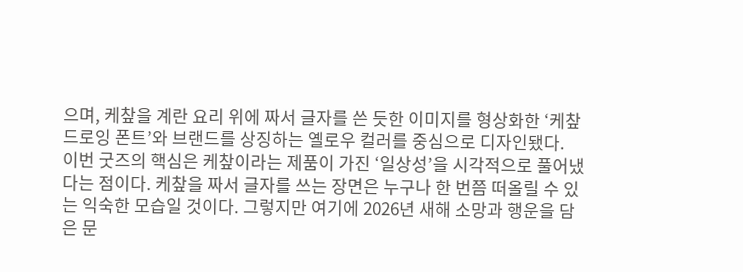으며, 케챂을 계란 요리 위에 짜서 글자를 쓴 듯한 이미지를 형상화한 ‘케챂 드로잉 폰트’와 브랜드를 상징하는 옐로우 컬러를 중심으로 디자인됐다.
이번 굿즈의 핵심은 케챂이라는 제품이 가진 ‘일상성’을 시각적으로 풀어냈다는 점이다. 케챂을 짜서 글자를 쓰는 장면은 누구나 한 번쯤 떠올릴 수 있는 익숙한 모습일 것이다. 그렇지만 여기에 2026년 새해 소망과 행운을 담은 문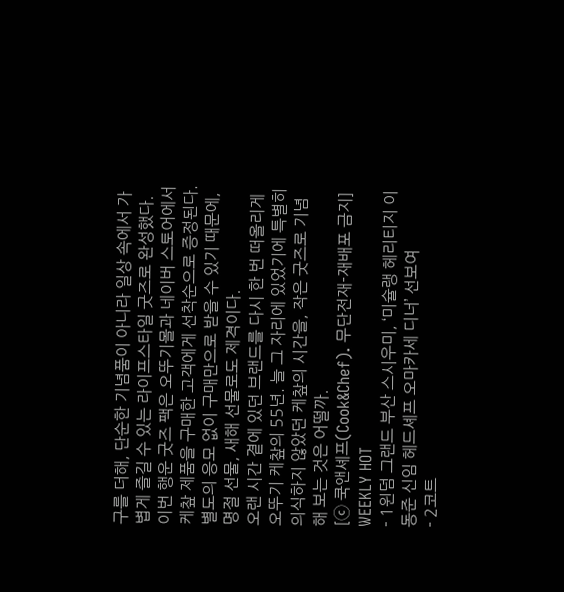구를 더해, 단순한 기념품이 아니라 일상 속에서 가볍게 즐길 수 있는 라이프스타일 굿즈로 완성했다.
이번 행운 굿즈 팩은 오뚜기몰과 네이버 스토어에서 케챂 제품을 구매한 고객에게 선착순으로 증정된다. 별도의 응모 없이 구매만으로 받을 수 있기 때문에, 명절 선물, 새해 선물로도 제격이다.
오랜 시간 곁에 있던 브랜드를 다시 한 번 떠올리게 오뚜기 케챂의 55년. 늘 그 자리에 있었기에 특별히 의식하지 않았던 케챂의 시간을, 작은 굿즈로 기념해 보는 것은 어떨까.
[ⓒ 쿡앤셰프(Cook&Chef). 무단전재-재배포 금지]
WEEKLY HOT
- 1윈덤 그랜드 부산 스시우미, ‘미슐랭 헤리티지 이동준 신임 헤드셰프 오마카세 디너’ 선보여
- 2코트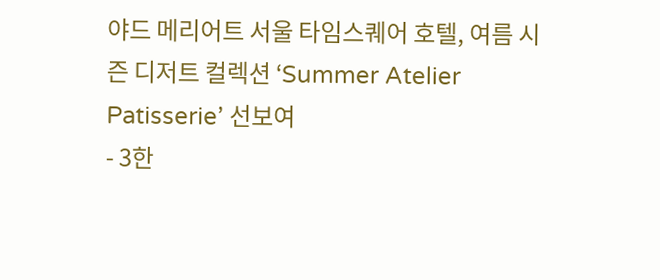야드 메리어트 서울 타임스퀘어 호텔, 여름 시즌 디저트 컬렉션 ‘Summer Atelier Patisserie’ 선보여
- 3한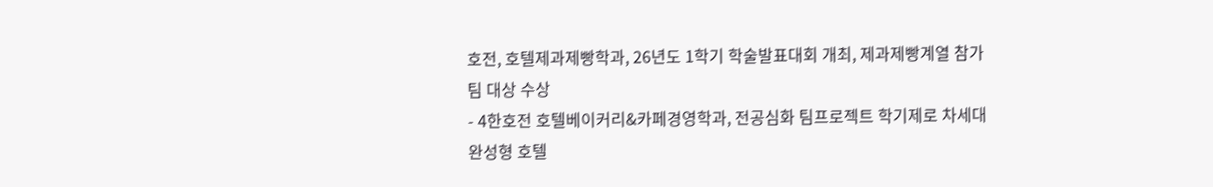호전, 호텔제과제빵학과, 26년도 1학기 학술발표대회 개최, 제과제빵계열 참가팀 대상 수상
- 4한호전 호텔베이커리&카페경영학과, 전공심화 팀프로젝트 학기제로 차세대 완성형 호텔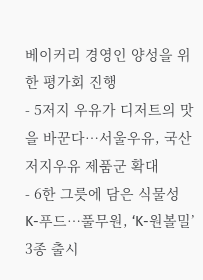베이커리 경영인 양성을 위한 평가회 진행
- 5저지 우유가 디저트의 맛을 바꾼다…서울우유, 국산 저지우유 제품군 확대
- 6한 그릇에 담은 식물성 K-푸드…풀무원, ‘K-원볼밀’ 3종 출시